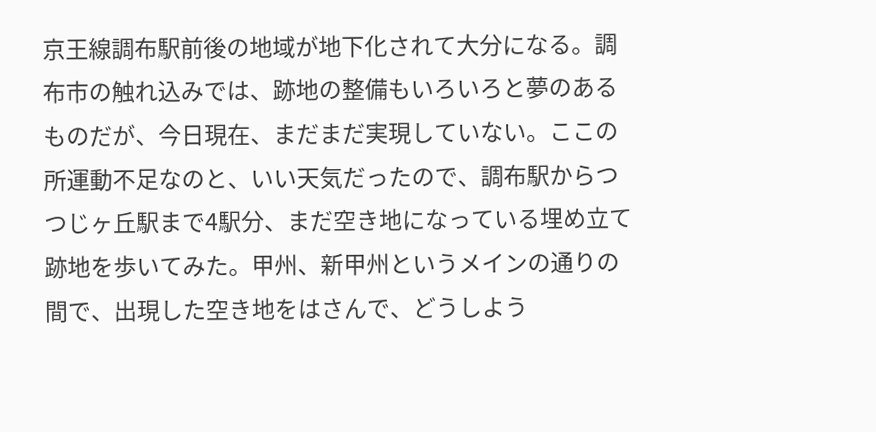京王線調布駅前後の地域が地下化されて大分になる。調布市の触れ込みでは、跡地の整備もいろいろと夢のあるものだが、今日現在、まだまだ実現していない。ここの所運動不足なのと、いい天気だったので、調布駅からつつじヶ丘駅まで4駅分、まだ空き地になっている埋め立て跡地を歩いてみた。甲州、新甲州というメインの通りの間で、出現した空き地をはさんで、どうしよう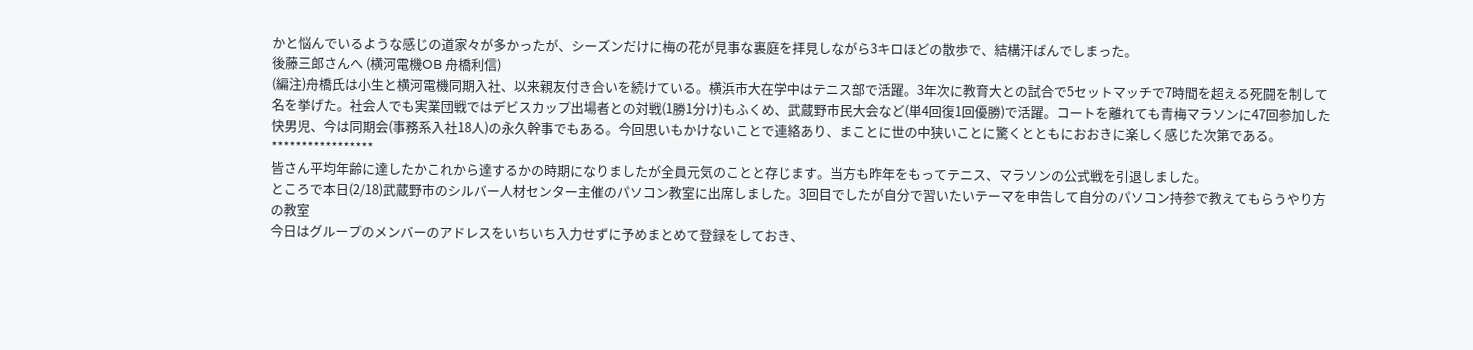かと悩んでいるような感じの道家々が多かったが、シーズンだけに梅の花が見事な裏庭を拝見しながら3キロほどの散歩で、結構汗ばんでしまった。
後藤三郎さんへ (横河電機OB 舟橋利信)
(編注)舟橋氏は小生と横河電機同期入社、以来親友付き合いを続けている。横浜市大在学中はテニス部で活躍。3年次に教育大との試合で5セットマッチで7時間を超える死闘を制して名を挙げた。社会人でも実業団戦ではデビスカップ出場者との対戦(1勝1分け)もふくめ、武蔵野市民大会など(単4回復1回優勝)で活躍。コートを離れても青梅マラソンに47回参加した快男児、今は同期会(事務系入社18人)の永久幹事でもある。今回思いもかけないことで連絡あり、まことに世の中狭いことに驚くとともにおおきに楽しく感じた次第である。
*****************
皆さん平均年齢に達したかこれから達するかの時期になりましたが全員元気のことと存じます。当方も昨年をもってテニス、マラソンの公式戦を引退しました。
ところで本日(2/18)武蔵野市のシルバー人材センター主催のパソコン教室に出席しました。3回目でしたが自分で習いたいテーマを申告して自分のパソコン持参で教えてもらうやり方の教室
今日はグループのメンバーのアドレスをいちいち入力せずに予めまとめて登録をしておき、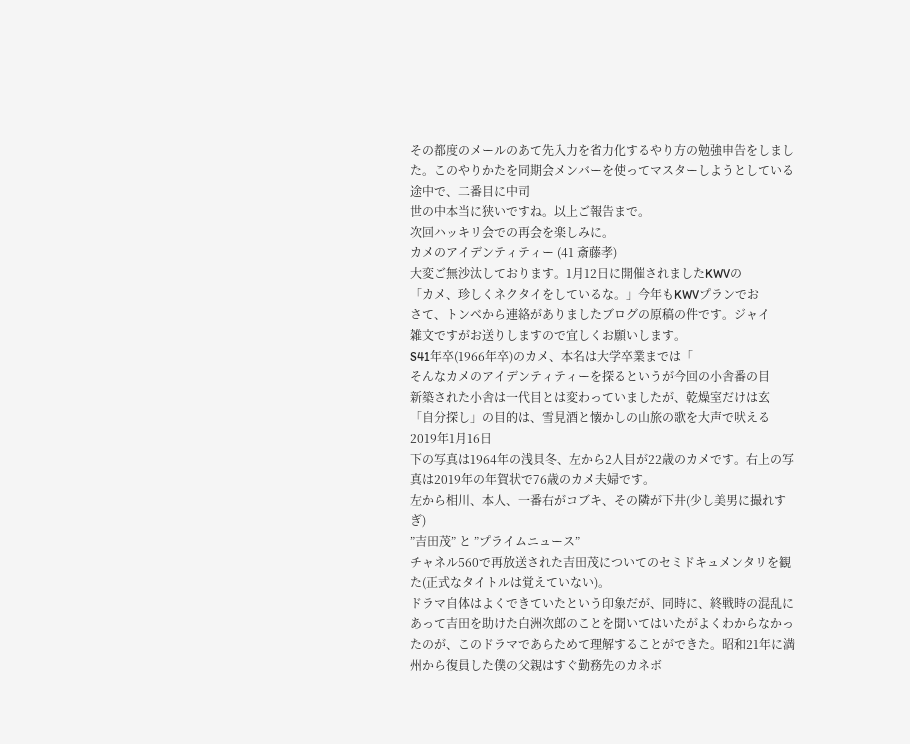その都度のメールのあて先入力を省力化するやり方の勉強申告をしました。このやりかたを同期会メンバーを使ってマスターしようとしている途中で、二番目に中司
世の中本当に狭いですね。以上ご報告まで。
次回ハッキリ会での再会を楽しみに。
カメのアイデンティティー (41 斎藤孝)
大変ご無沙汰しております。1月12日に開催されましたKWVの
「カメ、珍しくネクタイをしているな。」今年もKWVプランでお
さて、トンベから連絡がありましたブログの原稿の件です。ジャイ
雑文ですがお送りしますので宜しくお願いします。
S41年卒(1966年卒)のカメ、本名は大学卒業までは「
そんなカメのアイデンティティーを探るというが今回の小舎番の目
新築された小舎は一代目とは変わっていましたが、乾燥室だけは玄
「自分探し」の目的は、雪見酒と懐かしの山旅の歌を大声で吠える
2019年1月16日
下の写真は1964年の浅貝冬、左から2人目が22歳のカメです。右上の写真は2019年の年賀状で76歳のカメ夫婦です。
左から相川、本人、一番右がコブキ、その隣が下井(少し美男に撮れすぎ)
”吉田茂” と ”プライムニュース”
チャネル560で再放送された吉田茂についてのセミドキュメンタリを観た(正式なタイトルは覚えていない)。
ドラマ自体はよくできていたという印象だが、同時に、終戦時の混乱にあって吉田を助けた白洲次郎のことを聞いてはいたがよくわからなかったのが、このドラマであらためて理解することができた。昭和21年に満州から復員した僕の父親はすぐ勤務先のカネボ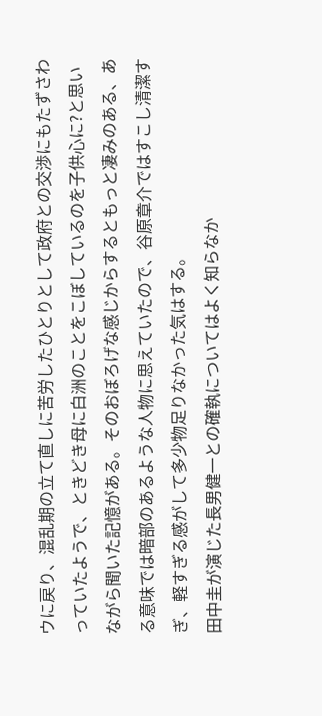ウに戻り、混乱期の立て直しに苦労したひとりとして政府との交渉にもたずさわっていたようで、ときどき母に白洲のことをこぼしているのを子供心に?と思いながら聞いた記憶がある。そのおぼろげな感じからするともっと凄みのある、ある意味では暗部のあるような人物に思えていたので、谷原章介ではすこし清潔すぎ、軽すぎる感がして多少物足りなかった気はする。
田中圭が演じた長男健一との確執についてはよく知らなか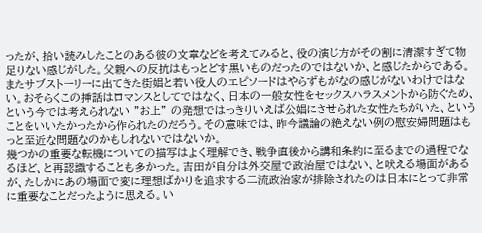ったが、拾い読みしたことのある彼の文章などを考えてみると、役の演じ方がその割に清潔すぎて物足りない感じがした。父親への反抗はもっとどす黒いものだったのではないか、と感じたからである。またサブストーリーに出てきた街娼と若い役人のエピソードはやらずもがなの感じがないわけではない。おそらくこの挿話はロマンスとしてではなく、日本の一般女性をセックスハラスメントから防ぐため、という今では考えられない ”お上” の発想ではっきりいえば公娼にさせられた女性たちがいた、ということをいいたかったから作られたのだろう。その意味では、昨今議論の絶えない例の慰安婦問題はもっと至近な問題なのかもしれないではないか。
幾つかの重要な転機についての描写はよく理解でき、戦争直後から講和条約に至るまでの過程でなるほど、と再認識することも多かった。吉田が自分は外交屋で政治屋ではない、と吠える場面があるが、たしかにあの場面で変に理想ばかりを追求する二流政治家が排除されたのは日本にとって非常に重要なことだったように思える。い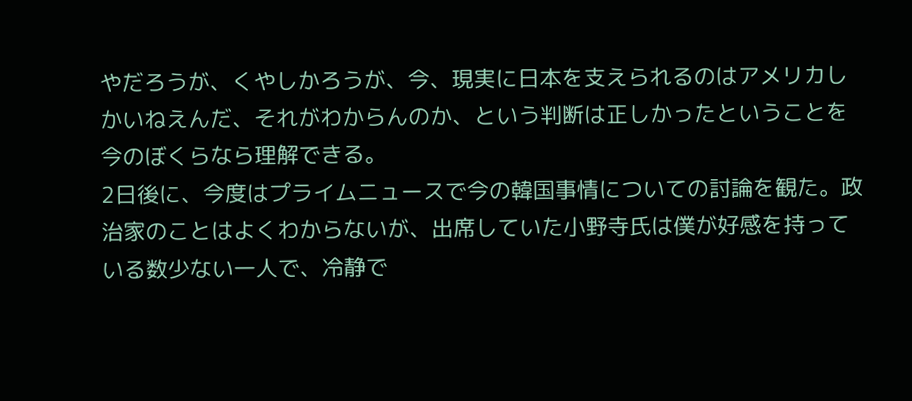やだろうが、くやしかろうが、今、現実に日本を支えられるのはアメリカしかいねえんだ、それがわからんのか、という判断は正しかったということを今のぼくらなら理解できる。
2日後に、今度はプライムニュースで今の韓国事情についての討論を観た。政治家のことはよくわからないが、出席していた小野寺氏は僕が好感を持っている数少ない一人で、冷静で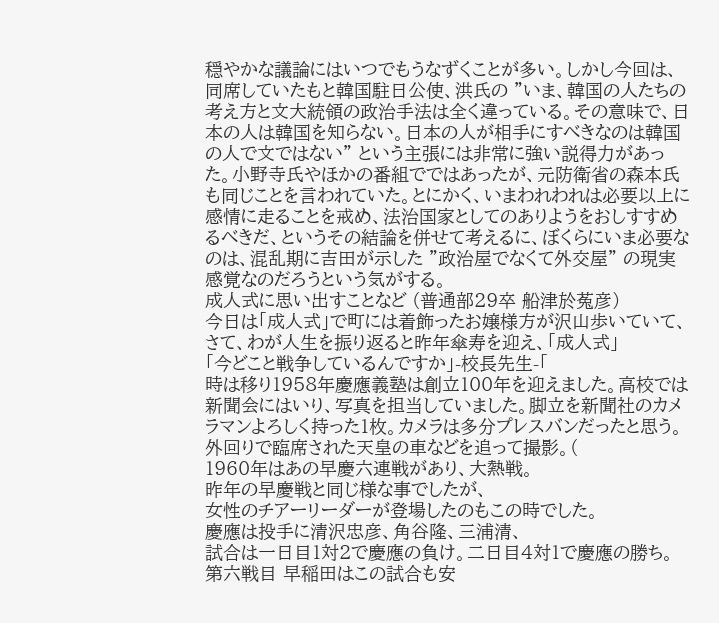穏やかな議論にはいつでもうなずくことが多い。しかし今回は、同席していたもと韓国駐日公使、洪氏の ”いま、韓国の人たちの考え方と文大統領の政治手法は全く違っている。その意味で、日本の人は韓国を知らない。日本の人が相手にすべきなのは韓国の人で文ではない” という主張には非常に強い説得力があった。小野寺氏やほかの番組でではあったが、元防衛省の森本氏も同じことを言われていた。とにかく、いまわれわれは必要以上に感情に走ることを戒め、法治国家としてのありようをおしすすめるべきだ、というその結論を併せて考えるに、ぼくらにいま必要なのは、混乱期に吉田が示した ”政治屋でなくて外交屋” の現実感覚なのだろうという気がする。
成人式に思い出すことなど (普通部29卒 船津於菟彦)
今日は「成人式」で町には着飾ったお嬢様方が沢山歩いていて、
さて、わが人生を振り返ると昨年傘寿を迎え、「成人式」
「今どこと戦争しているんですか」-校長先生-「
時は移り1958年慶應義塾は創立100年を迎えました。高校では新聞会にはいり、写真を担当していました。脚立を新聞社のカメラマンよろしく持った1枚。カメラは多分プレスバンだったと思う。
外回りで臨席された天皇の車などを追って撮影。(
1960年はあの早慶六連戦があり、大熱戦。
昨年の早慶戦と同じ様な事でしたが、
女性のチアーリーダーが登場したのもこの時でした。
慶應は投手に清沢忠彦、角谷隆、三浦清、
試合は一日目1対2で慶應の負け。二日目4対1で慶應の勝ち。
第六戦目 早稲田はこの試合も安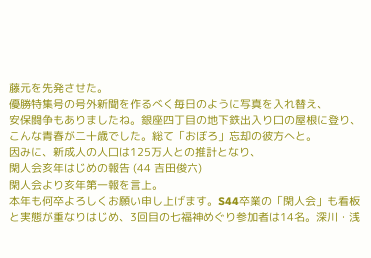藤元を先発させた。
優勝特集号の号外新聞を作るべく毎日のように写真を入れ替え、
安保闘争もありましたね。銀座四丁目の地下鉄出入り口の屋根に登り、
こんな青春が二十歳でした。総て「おぼろ」忘却の彼方へと。
因みに、新成人の人口は125万人との推計となり、
閑人会亥年はじめの報告 (44 吉田俊六)
閑人会より亥年第一報を言上。
本年も何卒よろしくお願い申し上げます。S44卒業の「閑人会」も看板と実態が重なりはじめ、3回目の七福神めぐり参加者は14名。深川・浅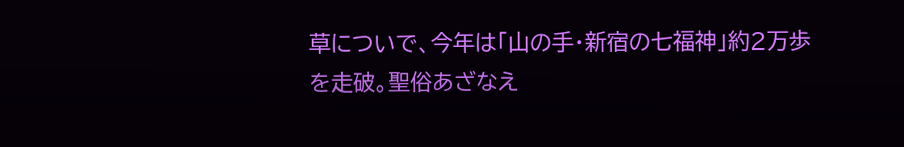草についで、今年は「山の手・新宿の七福神」約2万歩を走破。聖俗あざなえ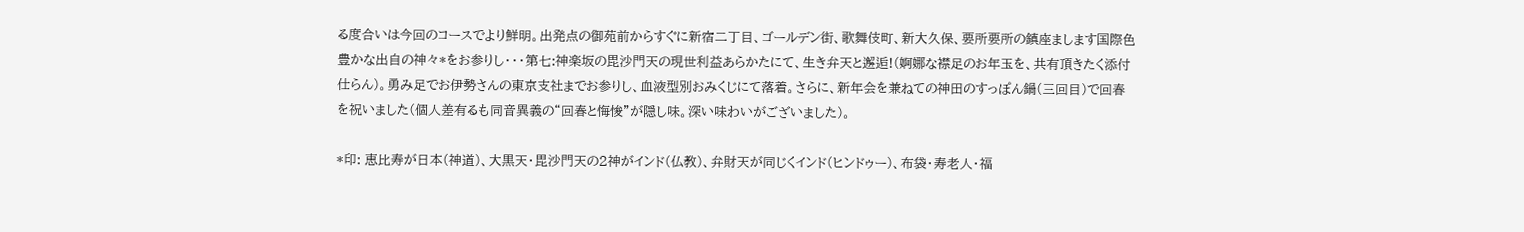る度合いは今回のコースでより鮮明。出発点の御苑前からすぐに新宿二丁目、ゴールデン街、歌舞伎町、新大久保、要所要所の鎮座まします国際色豊かな出自の神々*をお参りし・・・第七:神楽坂の毘沙門天の現世利益あらかたにて、生き弁天と邂逅!(婀娜な襟足のお年玉を、共有頂きたく添付仕らん)。勇み足でお伊勢さんの東京支社までお参りし、血液型別おみくじにて落着。さらに、新年会を兼ねての神田のすっぽん鍋(三回目)で回春を祝いました(個人差有るも同音異義の“回春と悔悛”が隠し味。深い味わいがございました)。

*印: 恵比寿が日本(神道)、大黒天・毘沙門天の2神がインド(仏教)、弁財天が同じくインド(ヒンドゥー)、布袋・寿老人・福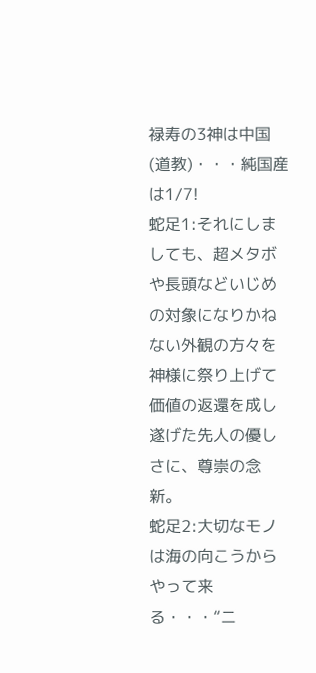禄寿の3神は中国(道教)・・・純国産は1/7!
蛇足1:それにしましても、超メタボや長頭などいじめの対象になりかねない外観の方々を神様に祭り上げて価値の返還を成し遂げた先人の優しさに、尊崇の念新。
蛇足2:大切なモノは海の向こうからやって来る・・・“ニ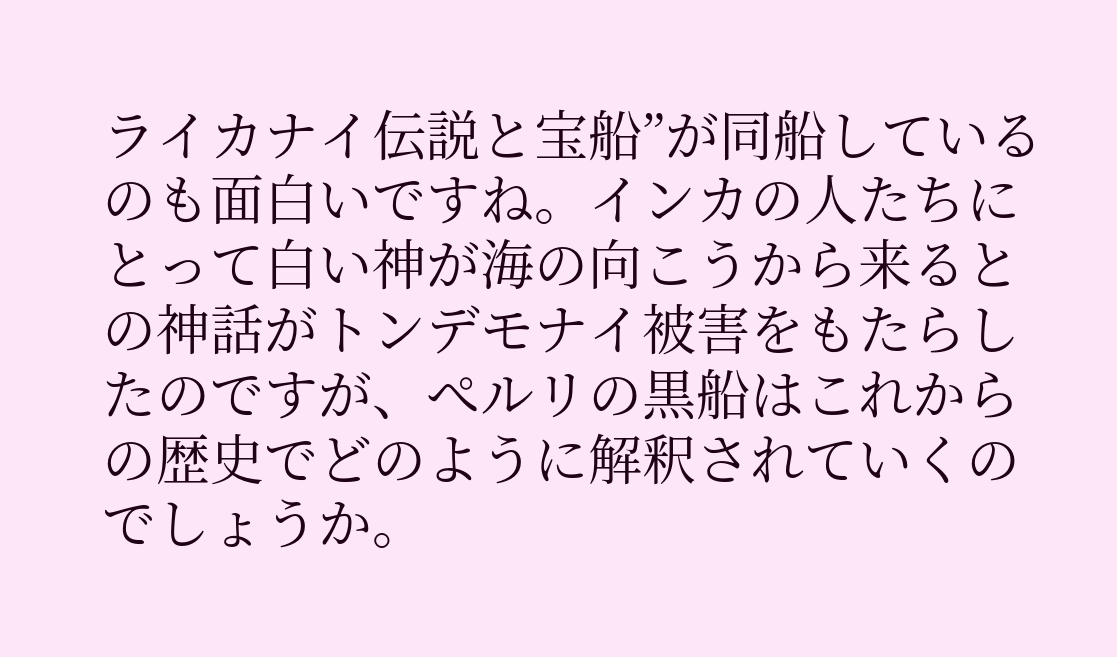ライカナイ伝説と宝船”が同船しているのも面白いですね。インカの人たちにとって白い神が海の向こうから来るとの神話がトンデモナイ被害をもたらしたのですが、ぺルリの黒船はこれからの歴史でどのように解釈されていくのでしょうか。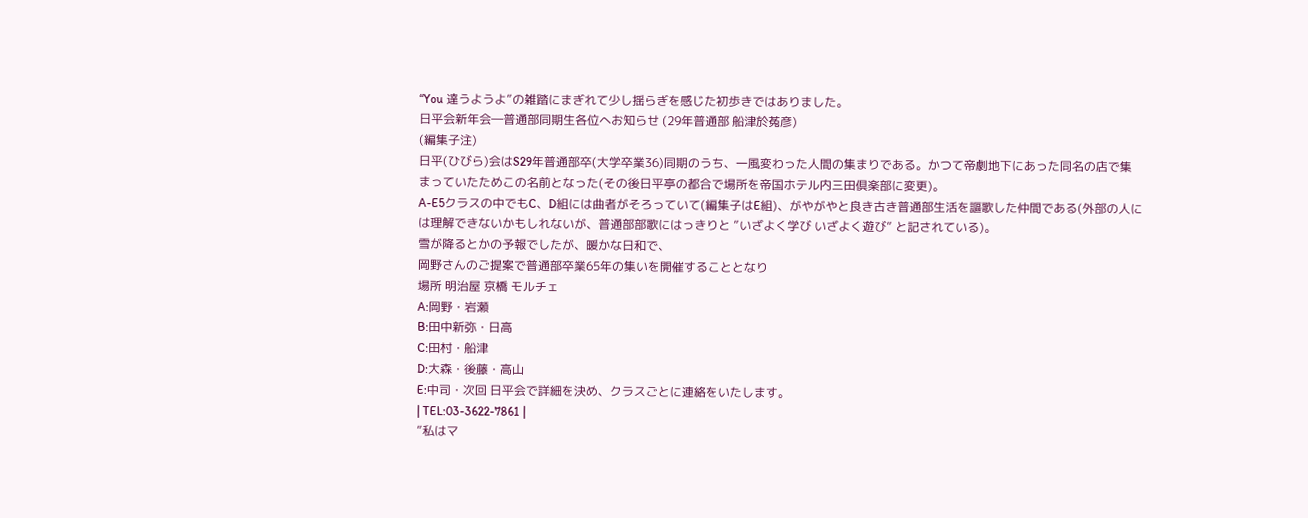“You 達うようよ”の雑踏にまぎれて少し揺らぎを感じた初歩きではありました。
日平会新年会―普通部同期生各位へお知らせ (29年普通部 船津於菟彦)
(編集子注)
日平(ひびら)会はS29年普通部卒(大学卒業36)同期のうち、一風変わった人間の集まりである。かつて帝劇地下にあった同名の店で集まっていたためこの名前となった(その後日平亭の都合で場所を帝国ホテル内三田倶楽部に変更)。
A-E5クラスの中でもC、D組には曲者がそろっていて(編集子はE組)、がやがやと良き古き普通部生活を謳歌した仲間である(外部の人には理解できないかもしれないが、普通部部歌にはっきりと ”いざよく学び いざよく遊び” と記されている)。
雪が降るとかの予報でしたが、暖かな日和で、
岡野さんのご提案で普通部卒業65年の集いを開催することとなり
場所 明治屋 京橋 モルチェ
A:岡野・岩瀬
B:田中新弥・日高
C:田村・船津
D:大森・後藤・高山
E:中司・次回 日平会で詳細を決め、クラスごとに連絡をいたします。
| TEL:03-3622-7861 |
”私はマ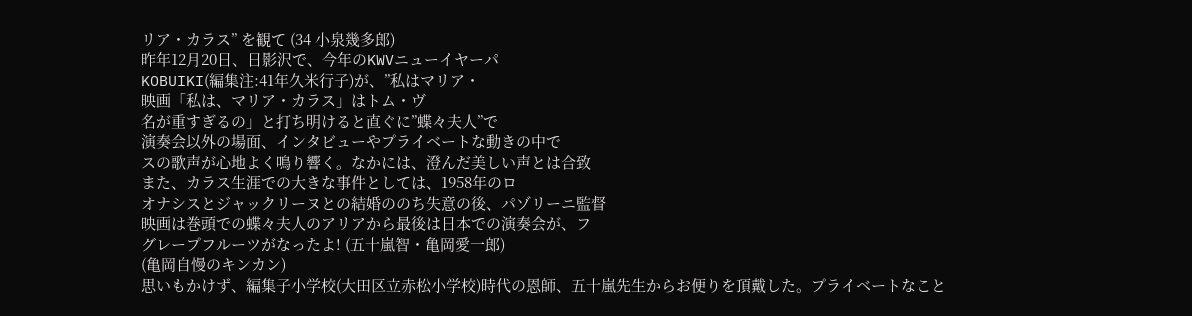リア・カラス” を観て (34 小泉幾多郎)
昨年12月20日、日影沢で、今年のKWVニューイヤーパ
KOBUIKI(編集注:41年久米行子)が、”私はマリア・
映画「私は、マリア・カラス」はトム・ヴ
名が重すぎるの」と打ち明けると直ぐに”蝶々夫人”で
演奏会以外の場面、インタビューやプライベートな動きの中で
スの歌声が心地よく鳴り響く。なかには、澄んだ美しい声とは合致
また、カラス生涯での大きな事件としては、1958年のロ
オナシスとジャックリーヌとの結婚ののち失意の後、パゾリーニ監督
映画は巻頭での蝶々夫人のアリアから最後は日本での演奏会が、フ
グレープフルーツがなったよ! (五十嵐智・亀岡愛一郎)
(亀岡自慢のキンカン)
思いもかけず、編集子小学校(大田区立赤松小学校)時代の恩師、五十嵐先生からお便りを頂戴した。プライベートなこと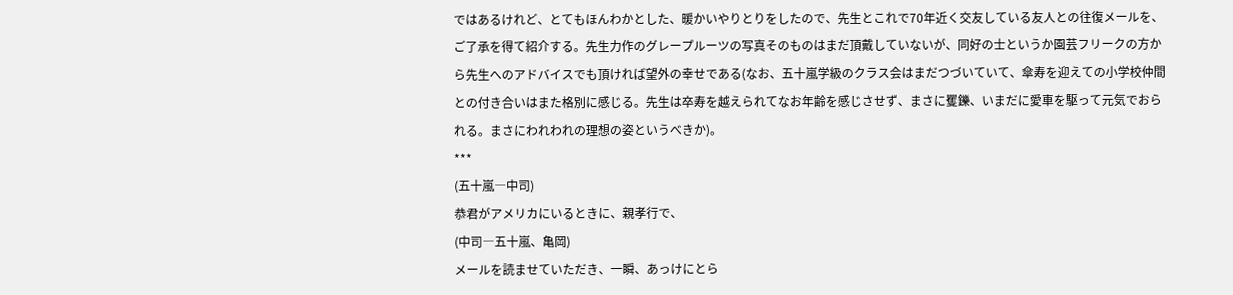ではあるけれど、とてもほんわかとした、暖かいやりとりをしたので、先生とこれで70年近く交友している友人との往復メールを、ご了承を得て紹介する。先生力作のグレープルーツの写真そのものはまだ頂戴していないが、同好の士というか園芸フリークの方から先生へのアドバイスでも頂ければ望外の幸せである(なお、五十嵐学級のクラス会はまだつづいていて、傘寿を迎えての小学校仲間との付き合いはまた格別に感じる。先生は卒寿を越えられてなお年齢を感じさせず、まさに矍鑠、いまだに愛車を駆って元気でおられる。まさにわれわれの理想の姿というべきか)。
***
(五十嵐―中司)
恭君がアメリカにいるときに、親孝行で、
(中司―五十嵐、亀岡)
メールを読ませていただき、一瞬、あっけにとら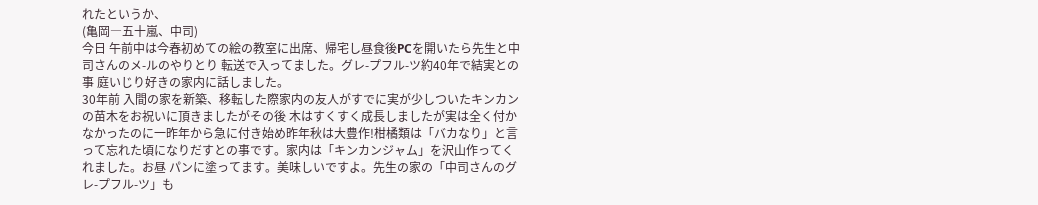れたというか、
(亀岡―五十嵐、中司)
今日 午前中は今春初めての絵の教室に出席、帰宅し昼食後PCを開いたら先生と中司さんのメ-ルのやりとり 転送で入ってました。グレ-プフル-ツ約40年で結実との事 庭いじり好きの家内に話しました。
30年前 入間の家を新築、移転した際家内の友人がすでに実が少しついたキンカンの苗木をお祝いに頂きましたがその後 木はすくすく成長しましたが実は全く付かなかったのに一昨年から急に付き始め昨年秋は大豊作!柑橘類は「バカなり」と言って忘れた頃になりだすとの事です。家内は「キンカンジャム」を沢山作ってくれました。お昼 パンに塗ってます。美味しいですよ。先生の家の「中司さんのグレ-プフル-ツ」も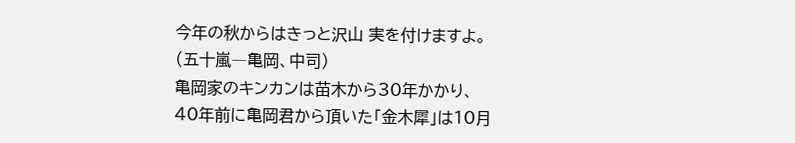今年の秋からはきっと沢山 実を付けますよ。
(五十嵐―亀岡、中司)
亀岡家のキンカンは苗木から30年かかり、
40年前に亀岡君から頂いた「金木犀」は10月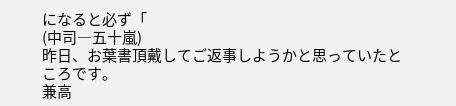になると必ず「
(中司―五十嵐)
昨日、お葉書頂戴してご返事しようかと思っていたところです。
兼高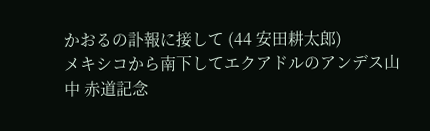かおるの訃報に接して (44 安田耕太郎)
メキシコから南下してエクアドルのアンデス山中 赤道記念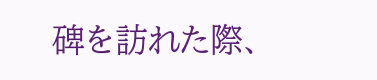碑を訪れた際、